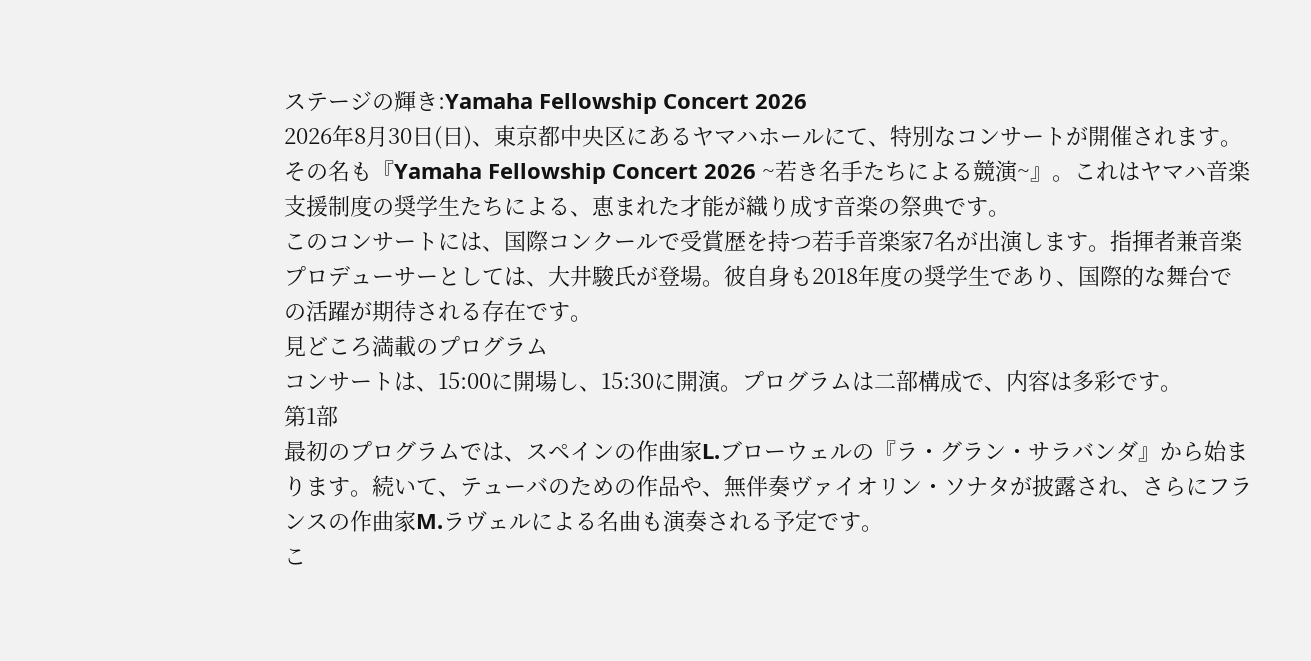ステージの輝き:Yamaha Fellowship Concert 2026
2026年8月30日(日)、東京都中央区にあるヤマハホールにて、特別なコンサートが開催されます。その名も『Yamaha Fellowship Concert 2026 ~若き名手たちによる競演~』。これはヤマハ音楽支援制度の奨学生たちによる、恵まれた才能が織り成す音楽の祭典です。
このコンサートには、国際コンクールで受賞歴を持つ若手音楽家7名が出演します。指揮者兼音楽プロデューサーとしては、大井駿氏が登場。彼自身も2018年度の奨学生であり、国際的な舞台での活躍が期待される存在です。
見どころ満載のプログラム
コンサートは、15:00に開場し、15:30に開演。プログラムは二部構成で、内容は多彩です。
第1部
最初のプログラムでは、スペインの作曲家L.ブローウェルの『ラ・グラン・サラバンダ』から始まります。続いて、テューバのための作品や、無伴奏ヴァイオリン・ソナタが披露され、さらにフランスの作曲家M.ラヴェルによる名曲も演奏される予定です。
こ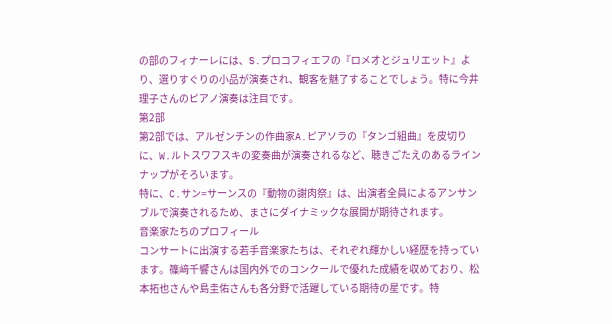の部のフィナーレには、S.プロコフィエフの『ロメオとジュリエット』より、選りすぐりの小品が演奏され、観客を魅了することでしょう。特に今井理子さんのピアノ演奏は注目です。
第2部
第2部では、アルゼンチンの作曲家A.ピアソラの『タンゴ組曲』を皮切りに、W.ルトスワフスキの変奏曲が演奏されるなど、聴きごたえのあるラインナップがそろいます。
特に、C.サン=サーンスの『動物の謝肉祭』は、出演者全員によるアンサンブルで演奏されるため、まさにダイナミックな展開が期待されます。
音楽家たちのプロフィール
コンサートに出演する若手音楽家たちは、それぞれ輝かしい経歴を持っています。篠﨑千響さんは国内外でのコンクールで優れた成績を収めており、松本拓也さんや島圭佑さんも各分野で活躍している期待の星です。特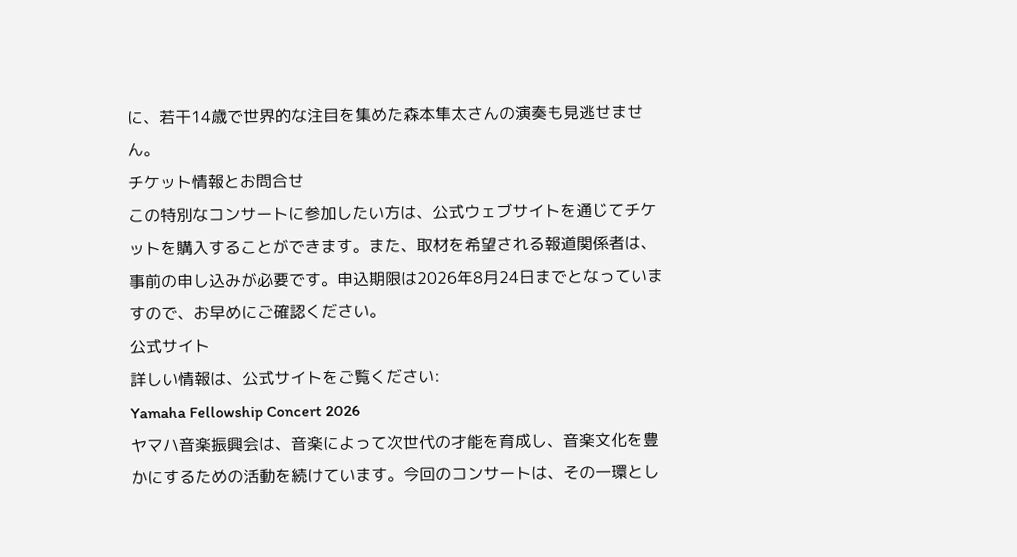に、若干14歳で世界的な注目を集めた森本隼太さんの演奏も見逃せません。
チケット情報とお問合せ
この特別なコンサートに参加したい方は、公式ウェブサイトを通じてチケットを購入することができます。また、取材を希望される報道関係者は、事前の申し込みが必要です。申込期限は2026年8月24日までとなっていますので、お早めにご確認ください。
公式サイト
詳しい情報は、公式サイトをご覧ください:
Yamaha Fellowship Concert 2026
ヤマハ音楽振興会は、音楽によって次世代の才能を育成し、音楽文化を豊かにするための活動を続けています。今回のコンサートは、その一環とし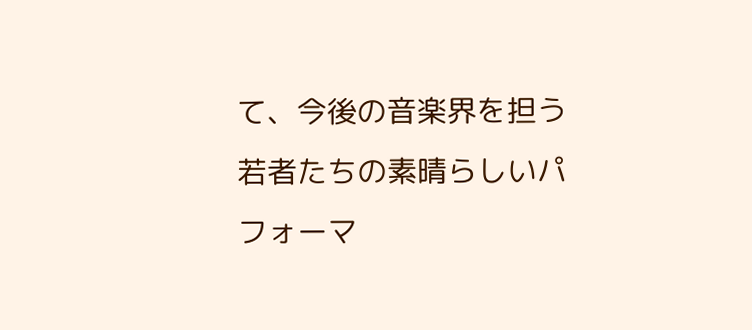て、今後の音楽界を担う若者たちの素晴らしいパフォーマ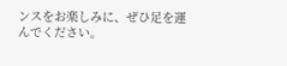ンスをお楽しみに、ぜひ足を運んでください。